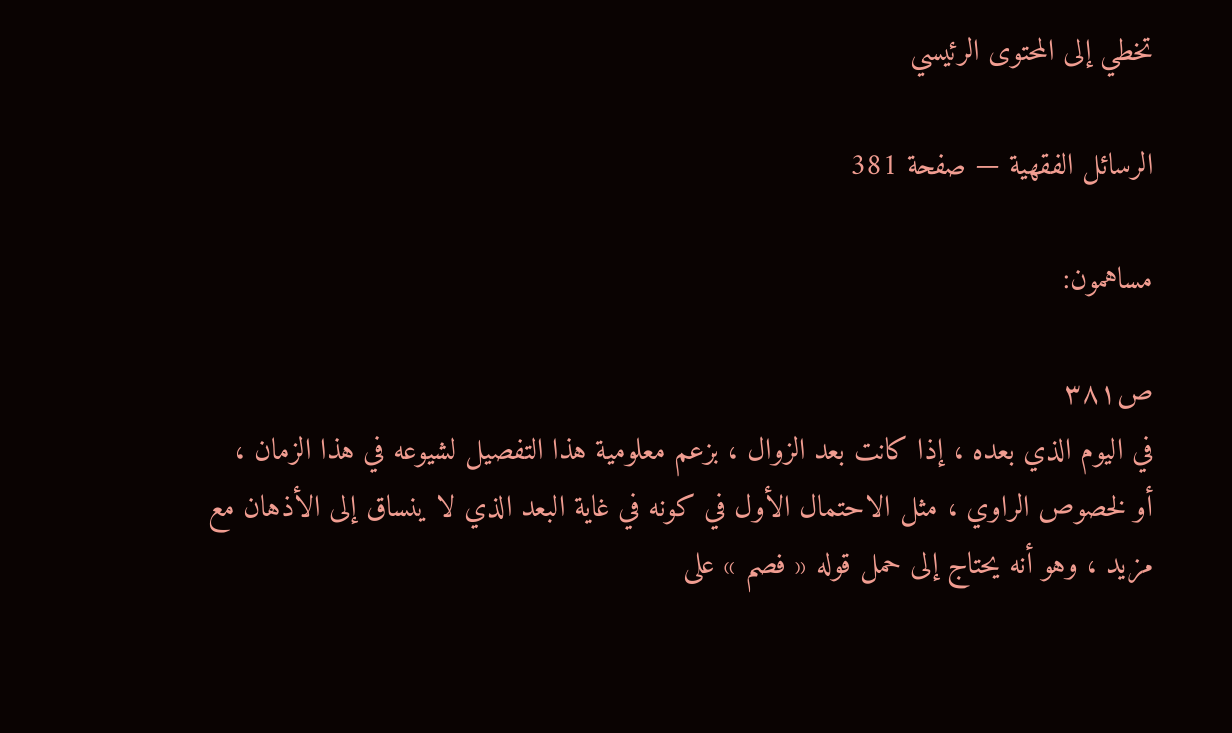تخطي إلى المحتوى الرئيسي

الرسائل الفقهية — صفحة 381

مساهمون:

ص٣٨١
في اليوم الذي بعده ، إذا كانت بعد الزوال ، بزعم معلومية هذا التفصيل لشيوعه في هذا الزمان ، أو لخصوص الراوي ، مثل الاحتمال الأول في كونه في غاية البعد الذي لا ينساق إلى الأذهان مع مزيد ، وهو أنه يحتاج إلى حمل قوله « فصم » على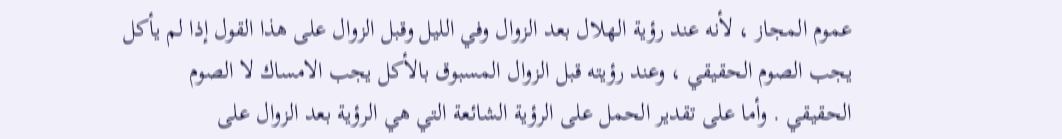عموم المجاز ، لأنه عند رؤية الهلال بعد الزوال وفي الليل وقبل الزوال على هذا القول إذا لم يأكل يجب الصوم الحقيقي ، وعند رؤيته قبل الزوال المسبوق بالأكل يجب الامساك لا الصوم الحقيقي . وأما على تقدير الحمل على الرؤية الشائعة التي هي الرؤية بعد الزوال على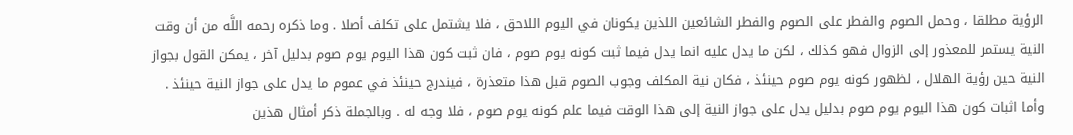الرؤية مطلقا ، وحمل الصوم والفطر على الصوم والفطر الشائعين اللذين يكونان في اليوم اللاحق ، فلا يشتمل على تكلف أصلا . وما ذكره رحمه اللَّه من أن وقت النية يستمر للمعذور إلى الزوال فهو كذلك ، لكن ما يدل عليه انما يدل فيما ثبت كونه يوم صوم ، فان ثبت كون هذا اليوم يوم صوم بدليل آخر ، يمكن القول بجواز النية حين رؤية الهلال ، لظهور كونه يوم صوم حينئذ ، فكان نية المكلف وجوب الصوم قبل هذا متعذرة ، فيندرج حينئذ في عموم ما يدل على جواز النية حينئذ . وأما اثبات كون هذا اليوم يوم صوم بدليل يدل على جواز النية إلى هذا الوقت فيما علم كونه يوم صوم ، فلا وجه له . وبالجملة ذكر أمثال هذين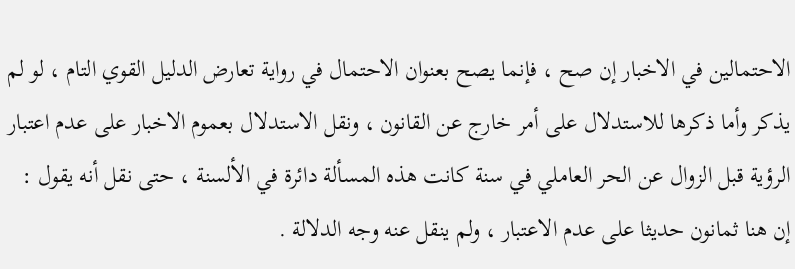الاحتمالين في الاخبار إن صح ، فإنما يصح بعنوان الاحتمال في رواية تعارض الدليل القوي التام ، لو لم يذكر وأما ذكرها للاستدلال على أمر خارج عن القانون ، ونقل الاستدلال بعموم الاخبار على عدم اعتبار الرؤية قبل الزوال عن الحر العاملي في سنة كانت هذه المسألة دائرة في الألسنة ، حتى نقل أنه يقول : إن هنا ثمانون حديثا على عدم الاعتبار ، ولم ينقل عنه وجه الدلالة .